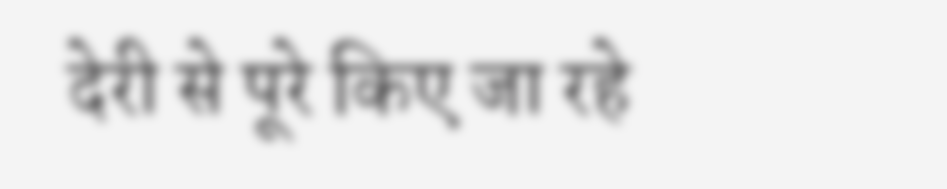देरी से पूरे किए जा रहे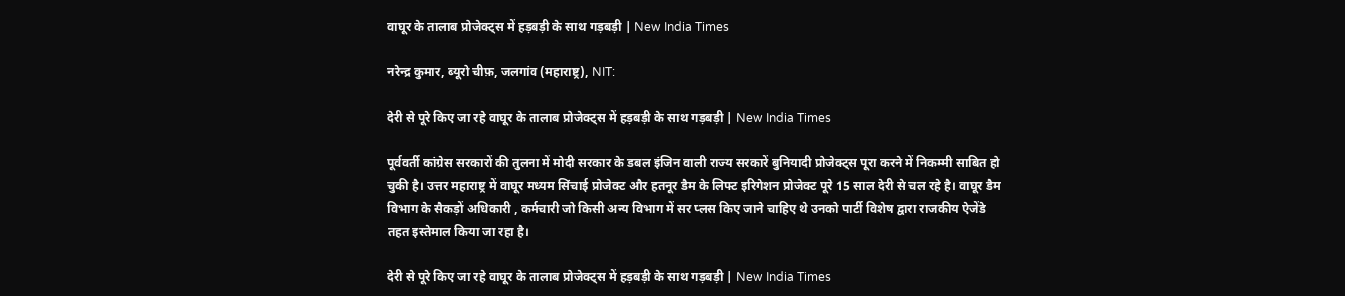वाघूर के तालाब प्रोजेक्ट्स में हड़बड़ी के साथ गड़बड़ी | New India Times

नरेन्द्र कुमार, ब्यूरो चीफ़, जलगांव (महाराष्ट्र), NIT:

देरी से पूरे किए जा रहे वाघूर के तालाब प्रोजेक्ट्स में हड़बड़ी के साथ गड़बड़ी | New India Times

पूर्ववर्ती कांग्रेस सरकारों की तुलना में मोदी सरकार के डबल इंजिन वाली राज्य सरकारें बुनियादी प्रोजेक्ट्स पूरा करने में निकम्मी साबित हो चुकी है। उत्तर महाराष्ट्र में वाघूर मध्यम सिंचाई प्रोजेक्ट और हतनूर डैम के लिफ्ट इरिगेशन प्रोजेक्ट पूरे 15 साल देरी से चल रहे है। वाघूर डैम विभाग के सैकड़ों अधिकारी , कर्मचारी जो किसी अन्य विभाग में सर प्लस किए जाने चाहिए थे उनको पार्टी विशेष द्वारा राजकीय ऐजेंडे तहत इस्तेमाल किया जा रहा है।

देरी से पूरे किए जा रहे वाघूर के तालाब प्रोजेक्ट्स में हड़बड़ी के साथ गड़बड़ी | New India Times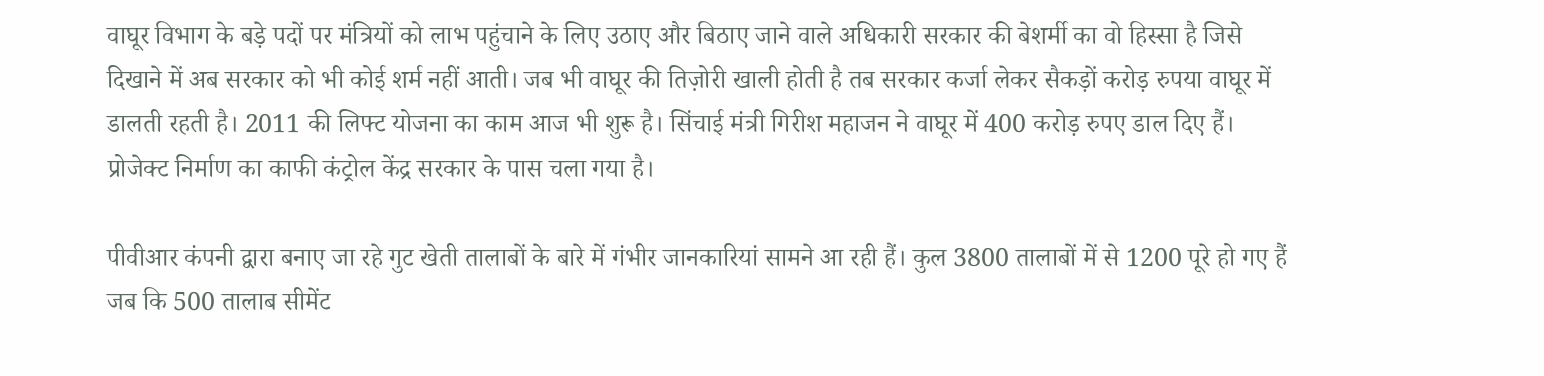वाघूर विभाग के बड़े पदों पर मंत्रियों को लाभ पहुंचाने के लिए उठाए और बिठाए जाने वाले अधिकारी सरकार की बेशर्मी का वो हिस्सा है जिसे दिखाने में अब सरकार को भी कोई शर्म नहीं आती। जब भी वाघूर की तिज़ोरी खाली होती है तब सरकार कर्जा लेकर सैकड़ों करोड़ रुपया वाघूर में डालती रहती है। 2011 की लिफ्ट योजना का काम आज भी शुरू है। सिंचाई मंत्री गिरीश महाजन ने वाघूर में 400 करोड़ रुपए डाल दिए हैं। प्रोजेक्ट निर्माण का काफी कंट्रोल केंद्र सरकार के पास चला गया है।

पीवीआर कंपनी द्वारा बनाए जा रहे गुट खेती तालाबों के बारे में गंभीर जानकारियां सामने आ रही हैं। कुल 3800 तालाबों में से 1200 पूरे हो गए हैं जब कि 500 तालाब सीमेंट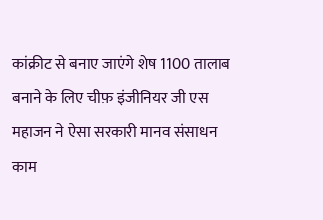कांक्रीट से बनाए जाएंगे शेष 1100 तालाब बनाने के लिए चीफ़ इंजीनियर जी एस महाजन ने ऐसा सरकारी मानव संसाधन काम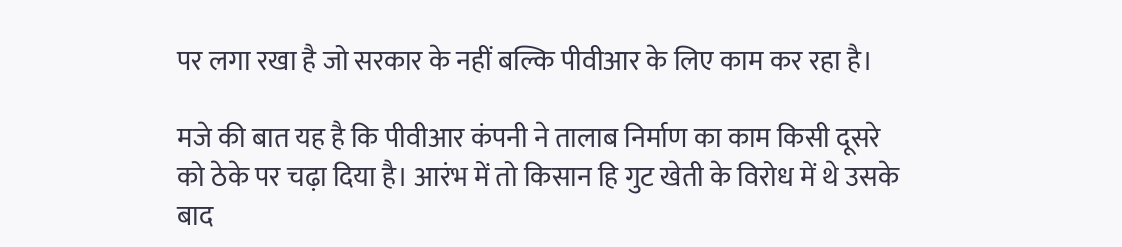पर लगा रखा है जो सरकार के नहीं बल्कि पीवीआर के लिए काम कर रहा है।

मजे की बात यह है कि पीवीआर कंपनी ने तालाब निर्माण का काम किसी दूसरे को ठेके पर चढ़ा दिया है। आरंभ में तो किसान हि गुट खेती के विरोध में थे उसके बाद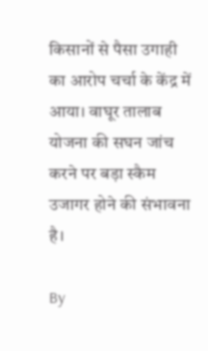किसानों से पैसा उगाही का आरोप चर्चा के केंद्र में आया। वाघूर तालाब योजना की सघन जांच करने पर बड़ा स्कैम उजागर होने की संभावना है।

By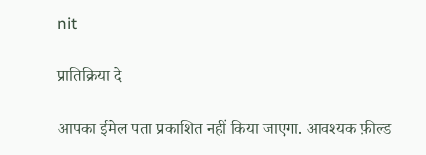nit

प्रातिक्रिया दे

आपका ईमेल पता प्रकाशित नहीं किया जाएगा. आवश्यक फ़ील्ड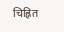चिह्नित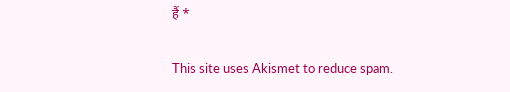हैं *

This site uses Akismet to reduce spam.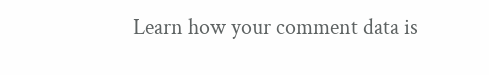Learn how your comment data is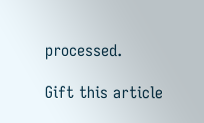processed.

Gift this article